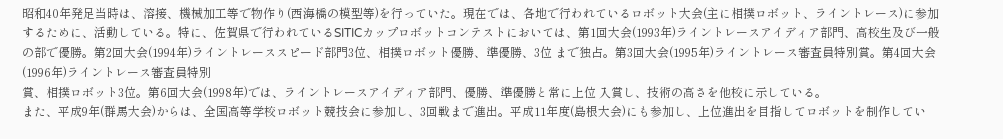昭和40年発足当時は、溶接、機械加工等で物作り(西海橋の模型等)を行っていた。現在では、各地で行われているロボット大会(主に相撲ロボット、ライントレース)に参加するために、活動している。特に、佐賀県で行われているSITICカップロボットコンテストにおいては、第1回大会(1993年)ライントレースアイディア部門、高校生及び一般
の部で優勝。第2回大会(1994年)ライントレーススピード部門3位、相撲ロボット優勝、準優勝、3位 まで独占。第3回大会(1995年)ライントレース審査員特別賞。第4回大会(1996年)ライントレース審査員特別
賞、相撲ロボット3位。第6回大会(1998年)では、ライントレースアイディア部門、優勝、準優勝と常に上位 入賞し、技術の高さを他校に示している。
また、平成9年(群馬大会)からは、全国高等学校ロボット競技会に参加し、3回戦まで進出。平成11年度(島根大会)にも参加し、上位進出を目指してロボットを制作してい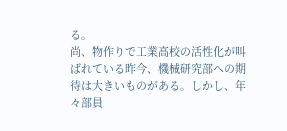る。
尚、物作りで工業高校の活性化が叫ばれている昨今、機械研究部への期待は大きいものがある。しかし、年々部員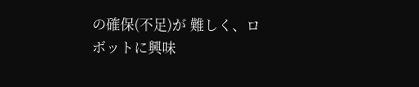の確保(不足)が 難しく、ロボットに興味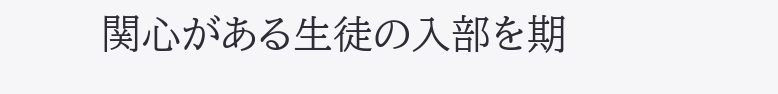関心がある生徒の入部を期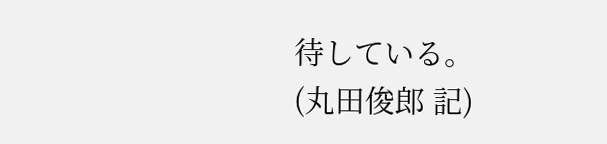待している。
(丸田俊郎 記)